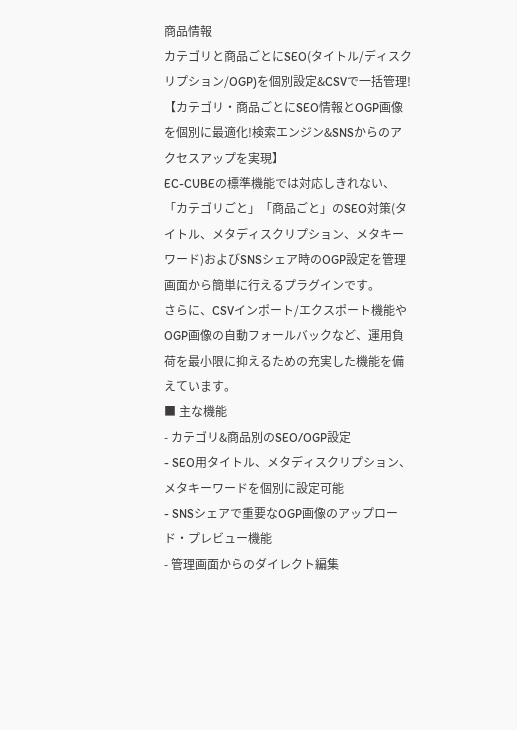商品情報
カテゴリと商品ごとにSEO(タイトル/ディスクリプション/OGP)を個別設定&CSVで一括管理!
【カテゴリ・商品ごとにSEO情報とOGP画像を個別に最適化!検索エンジン&SNSからのアクセスアップを実現】
EC-CUBEの標準機能では対応しきれない、「カテゴリごと」「商品ごと」のSEO対策(タイトル、メタディスクリプション、メタキーワード)およびSNSシェア時のOGP設定を管理画面から簡単に行えるプラグインです。
さらに、CSVインポート/エクスポート機能やOGP画像の自動フォールバックなど、運用負荷を最小限に抑えるための充実した機能を備えています。
■ 主な機能
- カテゴリ&商品別のSEO/OGP設定
- SEO用タイトル、メタディスクリプション、メタキーワードを個別に設定可能
- SNSシェアで重要なOGP画像のアップロード・プレビュー機能
- 管理画面からのダイレクト編集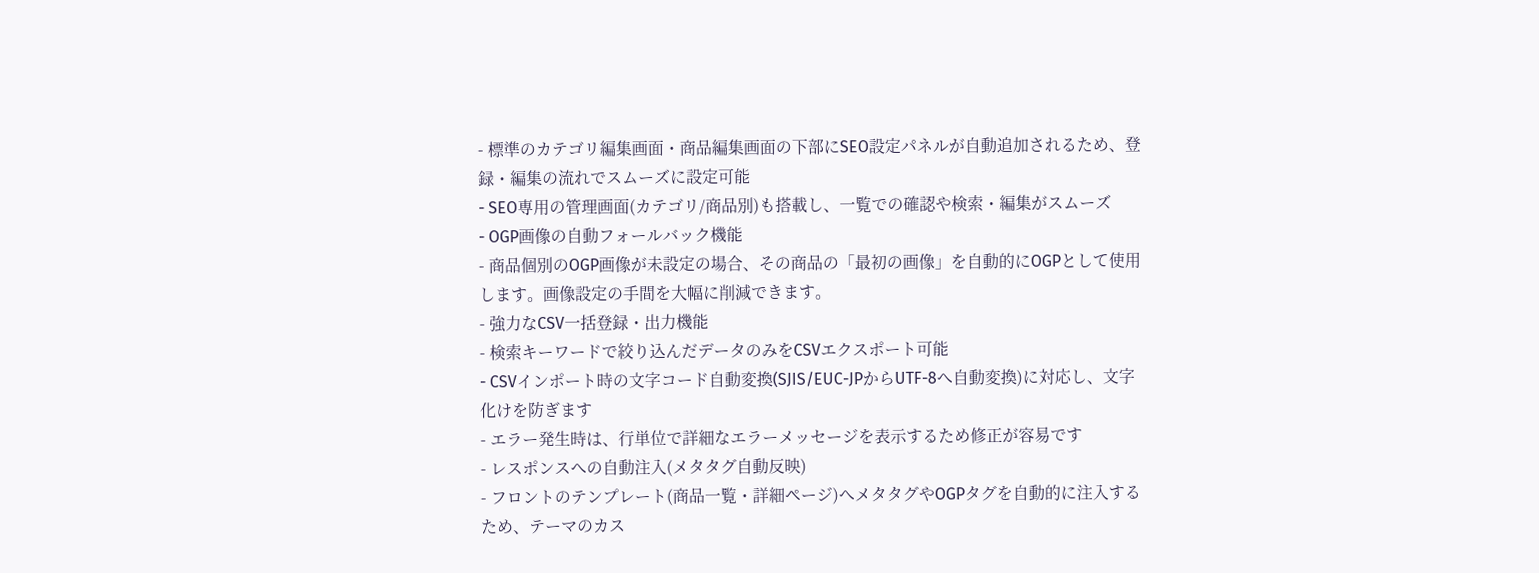- 標準のカテゴリ編集画面・商品編集画面の下部にSEO設定パネルが自動追加されるため、登録・編集の流れでスムーズに設定可能
- SEO専用の管理画面(カテゴリ/商品別)も搭載し、一覧での確認や検索・編集がスムーズ
- OGP画像の自動フォールバック機能
- 商品個別のOGP画像が未設定の場合、その商品の「最初の画像」を自動的にOGPとして使用します。画像設定の手間を大幅に削減できます。
- 強力なCSV一括登録・出力機能
- 検索キーワードで絞り込んだデータのみをCSVエクスポート可能
- CSVインポート時の文字コード自動変換(SJIS/EUC-JPからUTF-8へ自動変換)に対応し、文字化けを防ぎます
- エラー発生時は、行単位で詳細なエラーメッセージを表示するため修正が容易です
- レスポンスへの自動注入(メタタグ自動反映)
- フロントのテンプレート(商品一覧・詳細ページ)へメタタグやOGPタグを自動的に注入するため、テーマのカス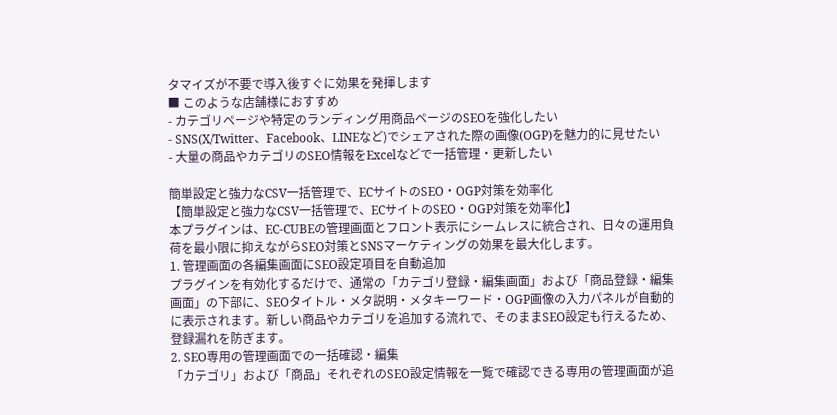タマイズが不要で導入後すぐに効果を発揮します
■ このような店舗様におすすめ
- カテゴリページや特定のランディング用商品ページのSEOを強化したい
- SNS(X/Twitter、Facebook、LINEなど)でシェアされた際の画像(OGP)を魅力的に見せたい
- 大量の商品やカテゴリのSEO情報をExcelなどで一括管理・更新したい

簡単設定と強力なCSV一括管理で、ECサイトのSEO・OGP対策を効率化
【簡単設定と強力なCSV一括管理で、ECサイトのSEO・OGP対策を効率化】
本プラグインは、EC-CUBEの管理画面とフロント表示にシームレスに統合され、日々の運用負荷を最小限に抑えながらSEO対策とSNSマーケティングの効果を最大化します。
1. 管理画面の各編集画面にSEO設定項目を自動追加
プラグインを有効化するだけで、通常の「カテゴリ登録・編集画面」および「商品登録・編集画面」の下部に、SEOタイトル・メタ説明・メタキーワード・OGP画像の入力パネルが自動的に表示されます。新しい商品やカテゴリを追加する流れで、そのままSEO設定も行えるため、登録漏れを防ぎます。
2. SEO専用の管理画面での一括確認・編集
「カテゴリ」および「商品」それぞれのSEO設定情報を一覧で確認できる専用の管理画面が追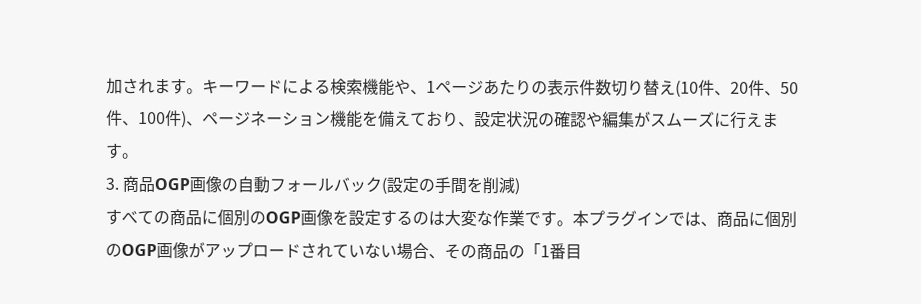加されます。キーワードによる検索機能や、1ページあたりの表示件数切り替え(10件、20件、50件、100件)、ページネーション機能を備えており、設定状況の確認や編集がスムーズに行えます。
3. 商品OGP画像の自動フォールバック(設定の手間を削減)
すべての商品に個別のOGP画像を設定するのは大変な作業です。本プラグインでは、商品に個別のOGP画像がアップロードされていない場合、その商品の「1番目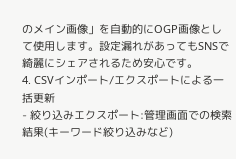のメイン画像」を自動的にOGP画像として使用します。設定漏れがあってもSNSで綺麗にシェアされるため安心です。
4. CSVインポート/エクスポートによる一括更新
- 絞り込みエクスポート:管理画面での検索結果(キーワード絞り込みなど)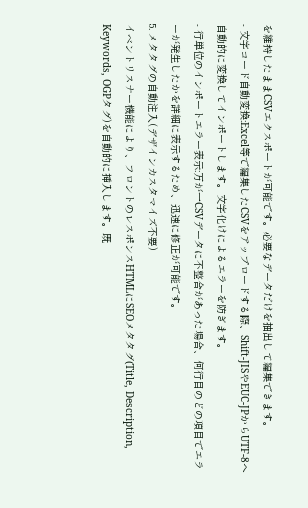を維持したままCSVエクスポートが可能です。必要なデータだけを抽出して編集できます。
- 文字コード自動変換:Excel等で編集したCSVをアップロードする際、Shift-JISやEUC-JPからUTF-8へ自動的に変換してインポートします。文字化けによるエラーを防ぎます。
- 行単位のインポートエラー表示:万が一CSVデータに不整合があった場合、何行目のどの項目でエラーが発生したかを詳細に表示するため、迅速に修正が可能です。
5. メタタグの自動注入(デザインカスタマイズ不要)
イベントリスナー機能により、フロントのレスポンスHTMLにSEOメタタグ(Title, Description, Keywords, OGPタグ)を自動的に挿入します。既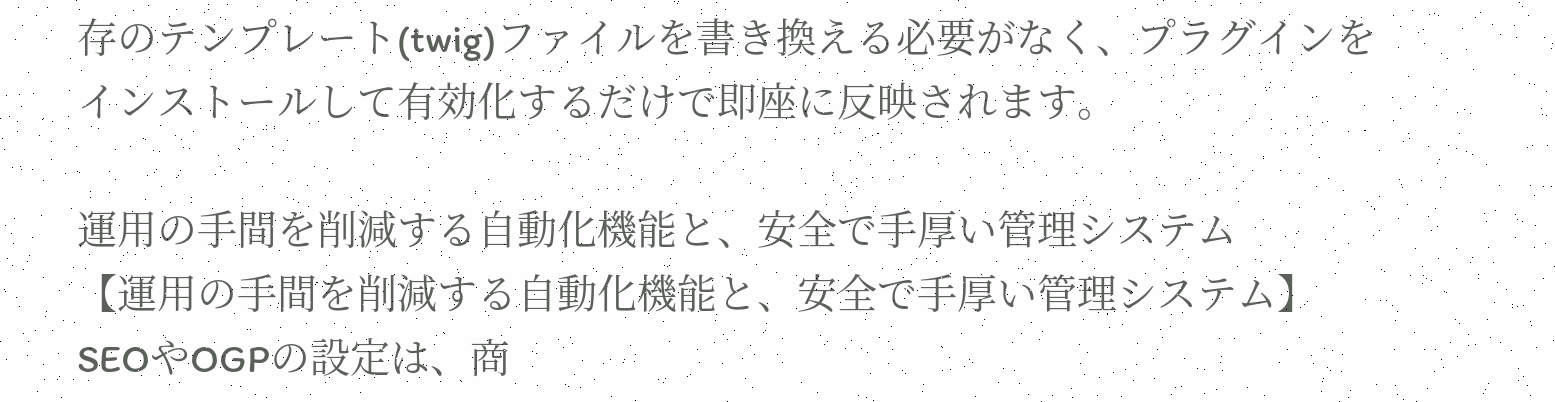存のテンプレート(twig)ファイルを書き換える必要がなく、プラグインをインストールして有効化するだけで即座に反映されます。

運用の手間を削減する自動化機能と、安全で手厚い管理システム
【運用の手間を削減する自動化機能と、安全で手厚い管理システム】
SEOやOGPの設定は、商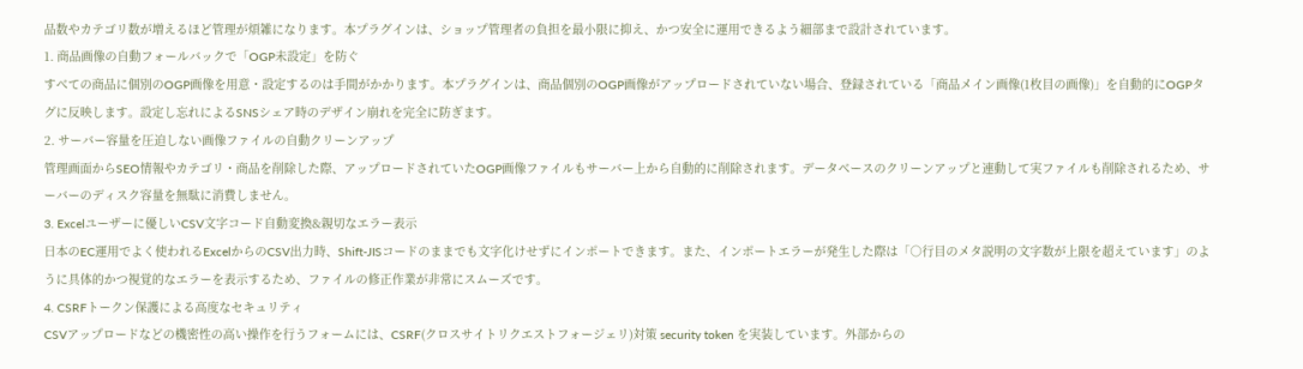品数やカテゴリ数が増えるほど管理が煩雑になります。本プラグインは、ショップ管理者の負担を最小限に抑え、かつ安全に運用できるよう細部まで設計されています。
1. 商品画像の自動フォールバックで「OGP未設定」を防ぐ
すべての商品に個別のOGP画像を用意・設定するのは手間がかかります。本プラグインは、商品個別のOGP画像がアップロードされていない場合、登録されている「商品メイン画像(1枚目の画像)」を自動的にOGPタグに反映します。設定し忘れによるSNSシェア時のデザイン崩れを完全に防ぎます。
2. サーバー容量を圧迫しない画像ファイルの自動クリーンアップ
管理画面からSEO情報やカテゴリ・商品を削除した際、アップロードされていたOGP画像ファイルもサーバー上から自動的に削除されます。データベースのクリーンアップと連動して実ファイルも削除されるため、サーバーのディスク容量を無駄に消費しません。
3. Excelユーザーに優しいCSV文字コード自動変換&親切なエラー表示
日本のEC運用でよく使われるExcelからのCSV出力時、Shift-JISコードのままでも文字化けせずにインポートできます。また、インポートエラーが発生した際は「○行目のメタ説明の文字数が上限を超えています」のように具体的かつ視覚的なエラーを表示するため、ファイルの修正作業が非常にスムーズです。
4. CSRFトークン保護による高度なセキュリティ
CSVアップロードなどの機密性の高い操作を行うフォームには、CSRF(クロスサイトリクエストフォージェリ)対策 security token を実装しています。外部からの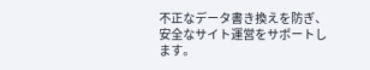不正なデータ書き換えを防ぎ、安全なサイト運営をサポートします。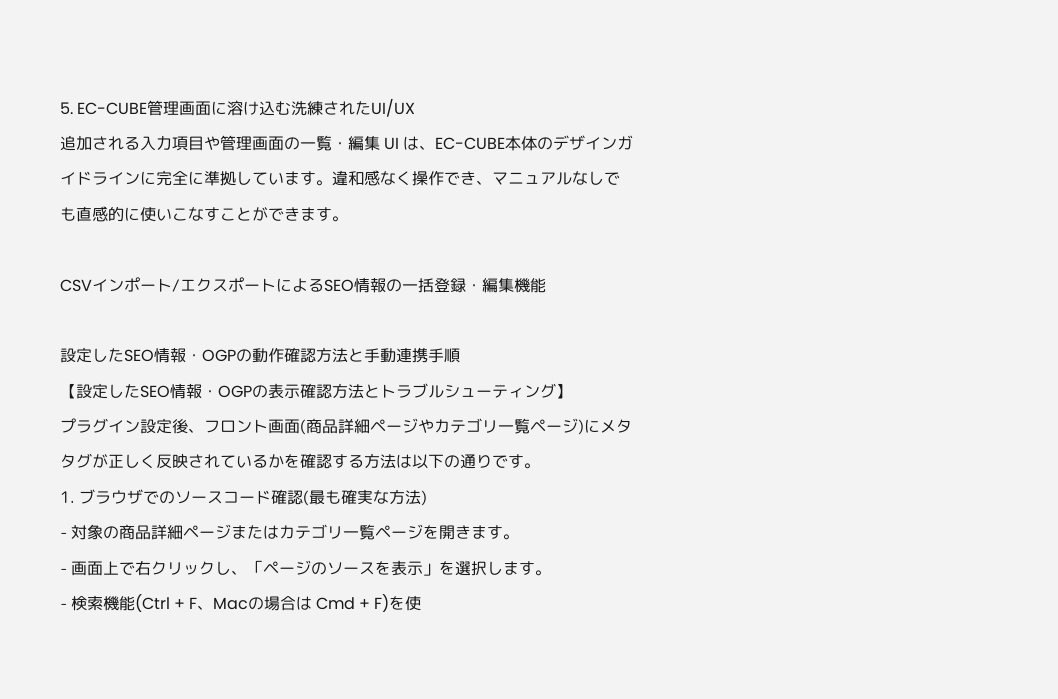5. EC-CUBE管理画面に溶け込む洗練されたUI/UX
追加される入力項目や管理画面の一覧・編集 UI は、EC-CUBE本体のデザインガイドラインに完全に準拠しています。違和感なく操作でき、マニュアルなしでも直感的に使いこなすことができます。

CSVインポート/エクスポートによるSEO情報の一括登録・編集機能

設定したSEO情報・OGPの動作確認方法と手動連携手順
【設定したSEO情報・OGPの表示確認方法とトラブルシューティング】
プラグイン設定後、フロント画面(商品詳細ページやカテゴリ一覧ページ)にメタタグが正しく反映されているかを確認する方法は以下の通りです。
1. ブラウザでのソースコード確認(最も確実な方法)
- 対象の商品詳細ページまたはカテゴリ一覧ページを開きます。
- 画面上で右クリックし、「ページのソースを表示」を選択します。
- 検索機能(Ctrl + F、Macの場合は Cmd + F)を使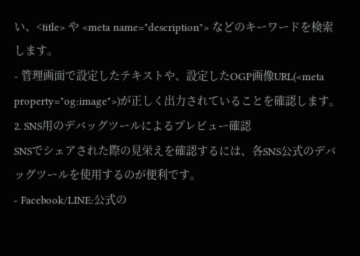い、<title> や <meta name="description"> などのキーワードを検索します。
- 管理画面で設定したテキストや、設定したOGP画像URL(<meta property="og:image">)が正しく出力されていることを確認します。
2. SNS用のデバッグツールによるプレビュー確認
SNSでシェアされた際の見栄えを確認するには、各SNS公式のデバッグツールを使用するのが便利です。
- Facebook/LINE:公式の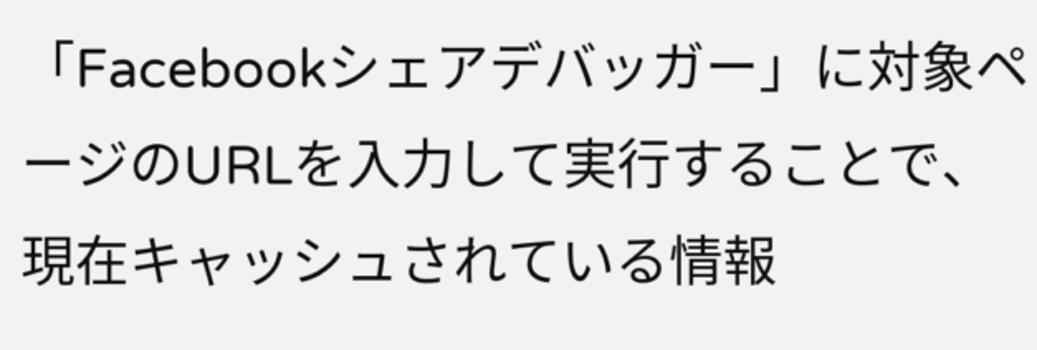「Facebookシェアデバッガー」に対象ページのURLを入力して実行することで、現在キャッシュされている情報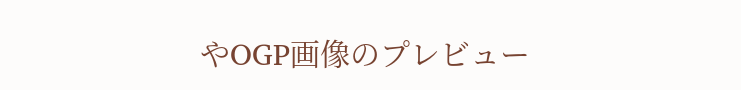やOGP画像のプレビュー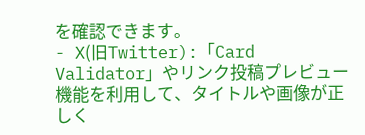を確認できます。
- X(旧Twitter):「Card Validator」やリンク投稿プレビュー機能を利用して、タイトルや画像が正しく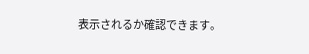表示されるか確認できます。